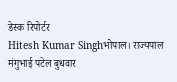डेस्क रिपोर्टर
Hitesh Kumar Singhभोपाल। राज्यपाल मंगुभाई पटेल बुधवार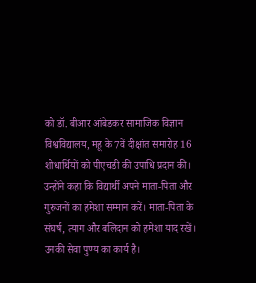को डॉ. बीआर आंबेडकर सामाजिक विज्ञान विश्वविद्यालय, महू के 7वें दीक्षांत समारोह 16 शोधार्थियों को पीएचडी की उपाधि प्रदान की। उन्होंने कहा कि विद्यार्थी अपने माता-पिता और गुरुजनों का हमेशा सम्मान करें। माता-पिता के संघर्ष, त्याग और बलिदान को हमेशा याद रखें। उनकी सेवा पुण्य का कार्य है।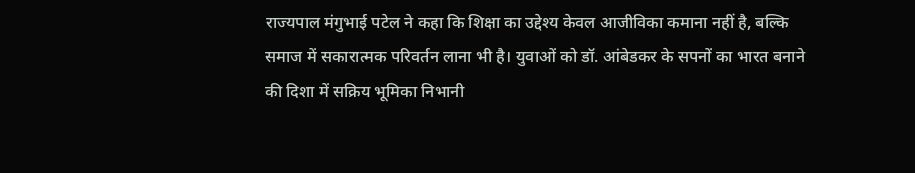राज्यपाल मंगुभाई पटेल ने कहा कि शिक्षा का उद्देश्य केवल आजीविका कमाना नहीं है, बल्कि समाज में सकारात्मक परिवर्तन लाना भी है। युवाओं को डॉ. आंबेडकर के सपनों का भारत बनाने की दिशा में सक्रिय भूमिका निभानी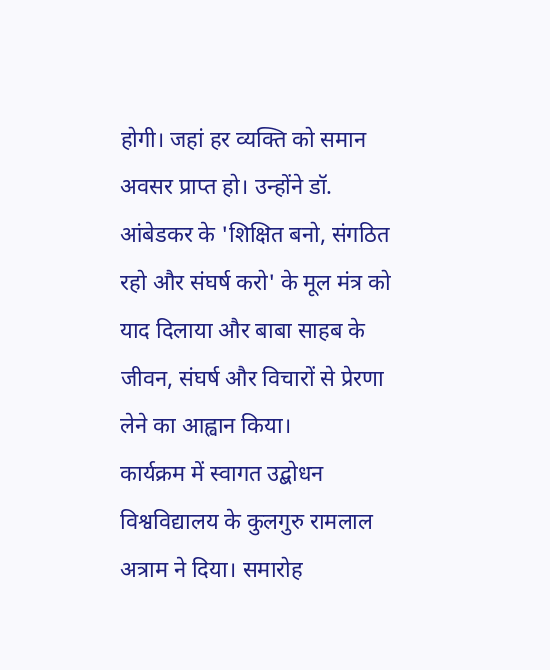होगी। जहां हर व्यक्ति को समान अवसर प्राप्त हो। उन्होंने डॉ. आंबेडकर के 'शिक्षित बनो, संगठित रहो और संघर्ष करो' के मूल मंत्र को याद दिलाया और बाबा साहब के जीवन, संघर्ष और विचारों से प्रेरणा लेने का आह्वान किया।
कार्यक्रम में स्वागत उद्बोधन विश्वविद्यालय के कुलगुरु रामलाल अत्राम ने दिया। समारोह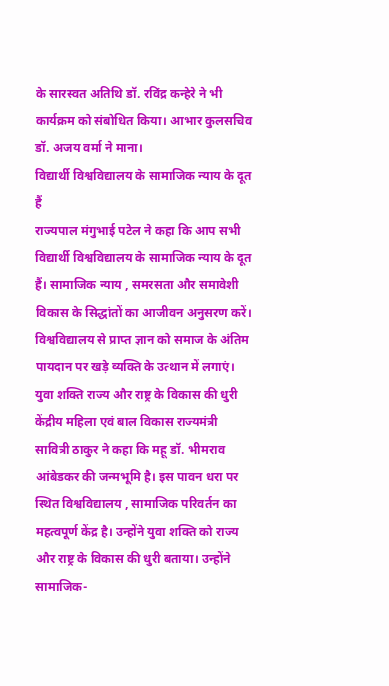के सारस्वत अतिथि डॉ. रविंद्र कन्हेरे ने भी कार्यक्रम को संबोधित किया। आभार कुलसचिव डॉ. अजय वर्मा ने माना।
विद्यार्थी विश्वविद्यालय के सामाजिक न्याय के दूत हैं
राज्यपाल मंगुभाई पटेल ने कहा कि आप सभी विद्यार्थी विश्वविद्यालय के सामाजिक न्याय के दूत हैं। सामाजिक न्याय , समरसता और समावेशी विकास के सिद्धांतों का आजीवन अनुसरण करें। विश्वविद्यालय से प्राप्त ज्ञान को समाज के अंतिम पायदान पर खड़े व्यक्ति के उत्थान में लगाएं।
युवा शक्ति राज्य और राष्ट्र के विकास की धुरी
केंद्रीय महिला एवं बाल विकास राज्यमंत्री सावित्री ठाकुर ने कहा कि महू डॉ. भीमराव आंबेडकर की जन्मभूमि है। इस पावन धरा पर स्थित विश्वविद्यालय , सामाजिक परिवर्तन का महत्वपूर्ण केंद्र है। उन्होंने युवा शक्ति को राज्य और राष्ट्र के विकास की धुरी बताया। उन्होंने सामाजिक-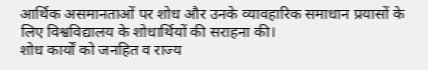आर्थिक असमानताओं पर शोध और उनके व्यावहारिक समाधान प्रयासों के लिए विश्वविद्यालय के शोधार्थियों की सराहना की।
शोध कार्यों को जनहित व राज्य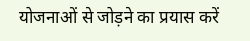योजनाओं से जोड़ने का प्रयास करें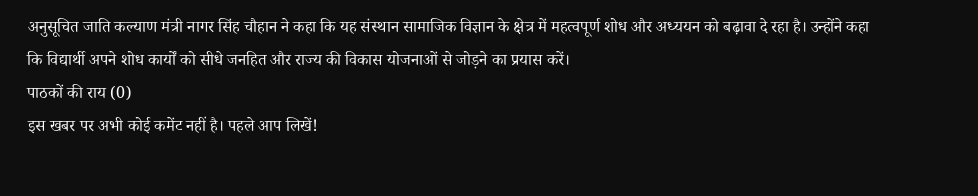अनुसूचित जाति कल्याण मंत्री नागर सिंह चौहान ने कहा कि यह संस्थान सामाजिक विज्ञान के क्षेत्र में महत्वपूर्ण शोध और अध्ययन को बढ़ावा दे रहा है। उन्होंने कहा कि विद्यार्थी अपने शोध कार्यों को सीधे जनहित और राज्य की विकास योजनाओं से जोड़ने का प्रयास करें।
पाठकों की राय (0)
इस खबर पर अभी कोई कमेंट नहीं है। पहले आप लिखें!